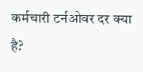कर्मचारी टर्नओवर दर क्या है?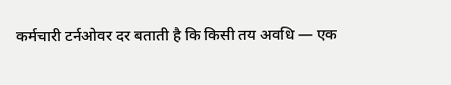कर्मचारी टर्नओवर दर बताती है कि किसी तय अवधि — एक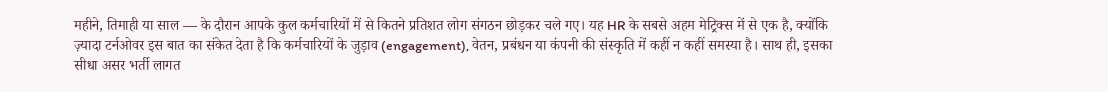महीने, तिमाही या साल — के दौरान आपके कुल कर्मचारियों में से कितने प्रतिशत लोग संगठन छोड़कर चले गए। यह HR के सबसे अहम मेट्रिक्स में से एक है, क्योंकि ज़्यादा टर्नओवर इस बात का संकेत देता है कि कर्मचारियों के जुड़ाव (engagement), वेतन, प्रबंधन या कंपनी की संस्कृति में कहीं न कहीं समस्या है। साथ ही, इसका सीधा असर भर्ती लागत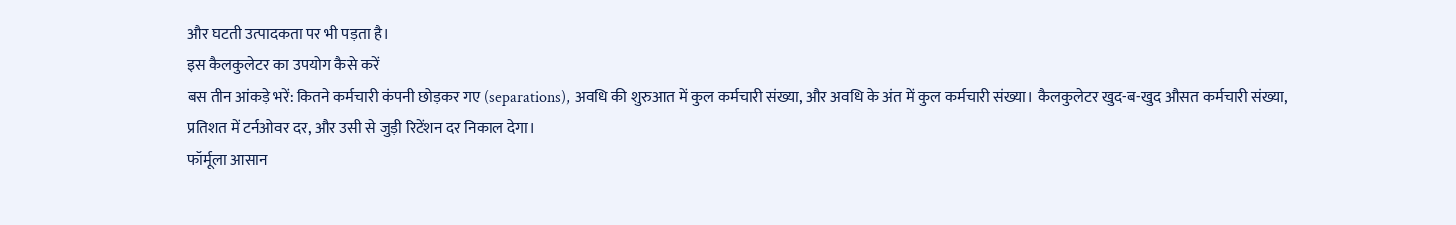और घटती उत्पादकता पर भी पड़ता है।
इस कैलकुलेटर का उपयोग कैसे करें
बस तीन आंकड़े भरें: कितने कर्मचारी कंपनी छोड़कर गए (separations), अवधि की शुरुआत में कुल कर्मचारी संख्या, और अवधि के अंत में कुल कर्मचारी संख्या। कैलकुलेटर खुद-ब-खुद औसत कर्मचारी संख्या, प्रतिशत में टर्नओवर दर, और उसी से जुड़ी रिटेंशन दर निकाल देगा।
फॉर्मूला आसान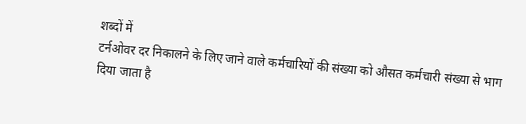शब्दों में
टर्नओवर दर निकालने के लिए जाने वाले कर्मचारियों की संख्या को औसत कर्मचारी संख्या से भाग दिया जाता है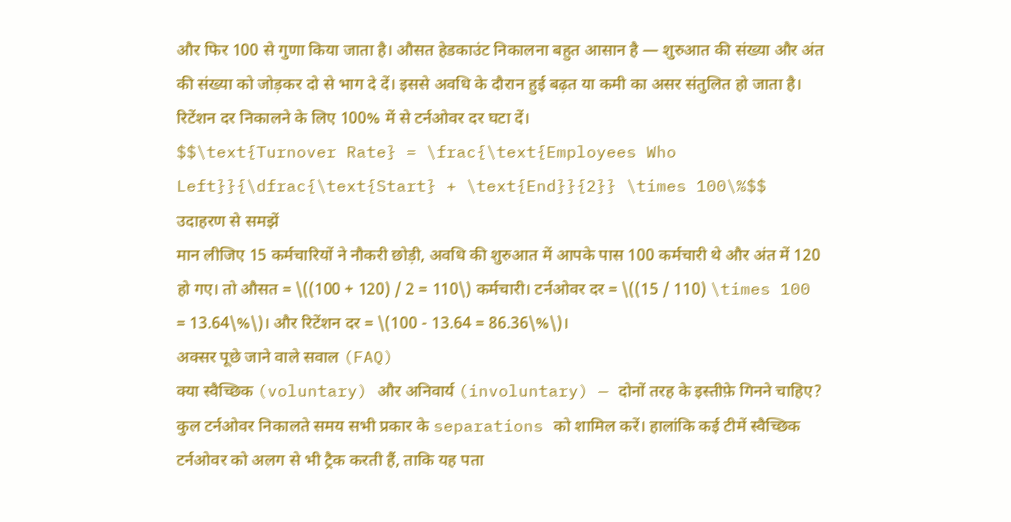और फिर 100 से गुणा किया जाता है। औसत हेडकाउंट निकालना बहुत आसान है — शुरुआत की संख्या और अंत की संख्या को जोड़कर दो से भाग दे दें। इससे अवधि के दौरान हुई बढ़त या कमी का असर संतुलित हो जाता है। रिटेंशन दर निकालने के लिए 100% में से टर्नओवर दर घटा दें।
$$\text{Turnover Rate} = \frac{\text{Employees Who Left}}{\dfrac{\text{Start} + \text{End}}{2}} \times 100\%$$
उदाहरण से समझें
मान लीजिए 15 कर्मचारियों ने नौकरी छोड़ी, अवधि की शुरुआत में आपके पास 100 कर्मचारी थे और अंत में 120 हो गए। तो औसत = \((100 + 120) / 2 = 110\) कर्मचारी। टर्नओवर दर = \((15 / 110) \times 100 = 13.64\%\)। और रिटेंशन दर = \(100 - 13.64 = 86.36\%\)।
अक्सर पूछे जाने वाले सवाल (FAQ)
क्या स्वैच्छिक (voluntary) और अनिवार्य (involuntary) — दोनों तरह के इस्तीफ़े गिनने चाहिए? कुल टर्नओवर निकालते समय सभी प्रकार के separations को शामिल करें। हालांकि कई टीमें स्वैच्छिक टर्नओवर को अलग से भी ट्रैक करती हैं, ताकि यह पता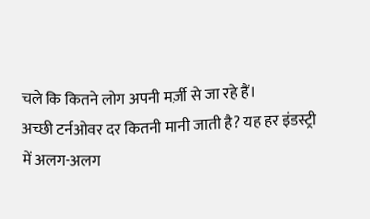चले कि कितने लोग अपनी मर्ज़ी से जा रहे हैं।
अच्छी टर्नओवर दर कितनी मानी जाती है? यह हर इंडस्ट्री में अलग-अलग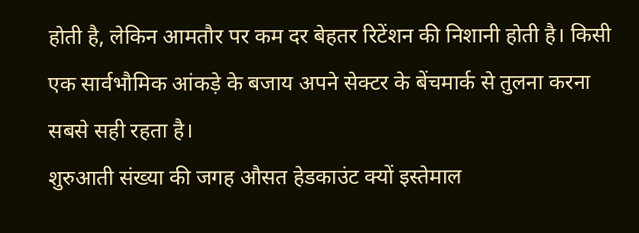होती है, लेकिन आमतौर पर कम दर बेहतर रिटेंशन की निशानी होती है। किसी एक सार्वभौमिक आंकड़े के बजाय अपने सेक्टर के बेंचमार्क से तुलना करना सबसे सही रहता है।
शुरुआती संख्या की जगह औसत हेडकाउंट क्यों इस्तेमाल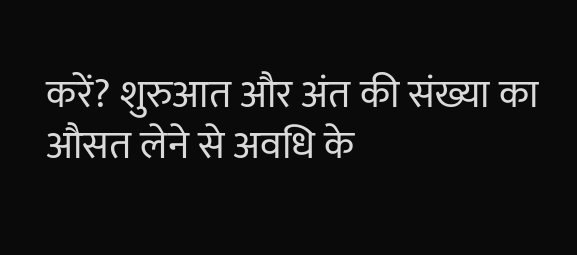करें? शुरुआत और अंत की संख्या का औसत लेने से अवधि के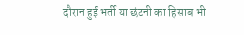दौरान हुई भर्ती या छंटनी का हिसाब भी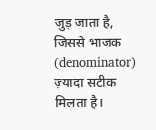जुड़ जाता है, जिससे भाजक (denominator) ज़्यादा सटीक मिलता है।